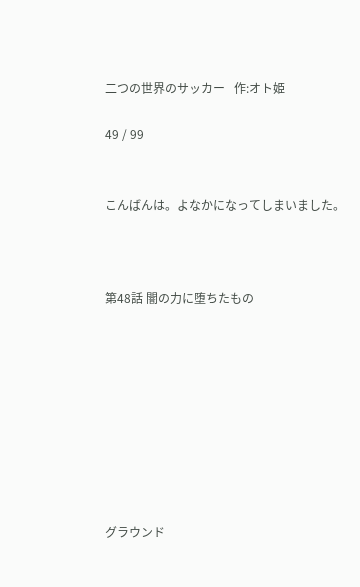二つの世界のサッカー   作:オト姫

49 / 99


こんばんは。よなかになってしまいました。



第48話 闇の力に堕ちたもの









グラウンド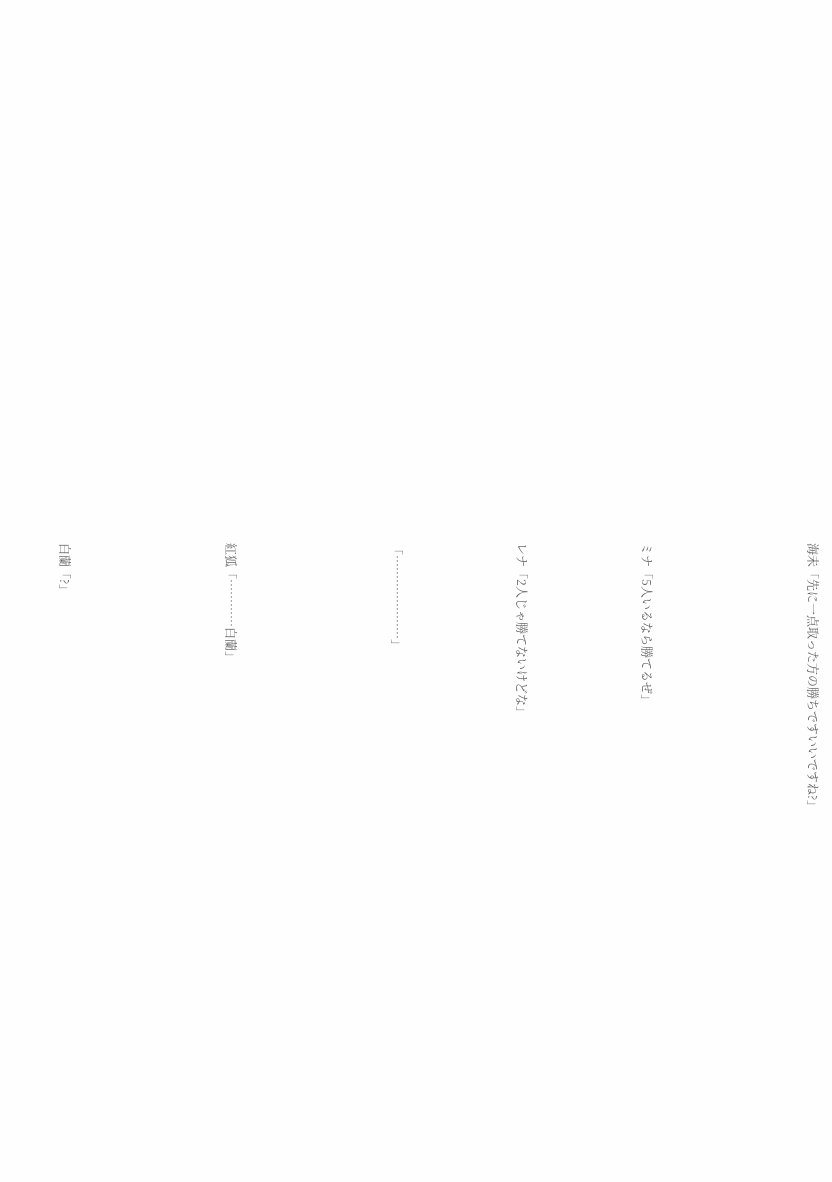海未「先に一点取った方の勝ちですいいですね?」







ミナ「5人いるなら勝てるぜ」





レナ「2人じゃ勝てないけどな」





「…………………」







紅狐「…………白蘭」







白蘭「?」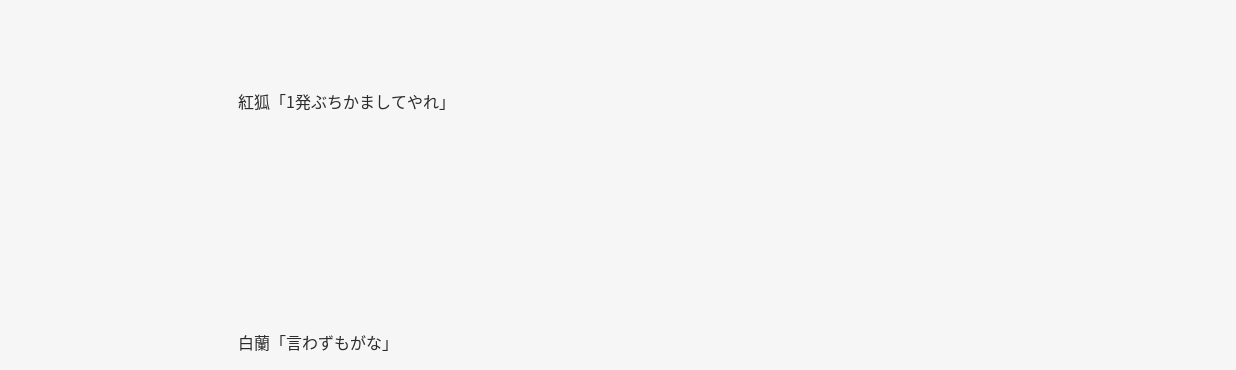紅狐「1発ぶちかましてやれ」







白蘭「言わずもがな」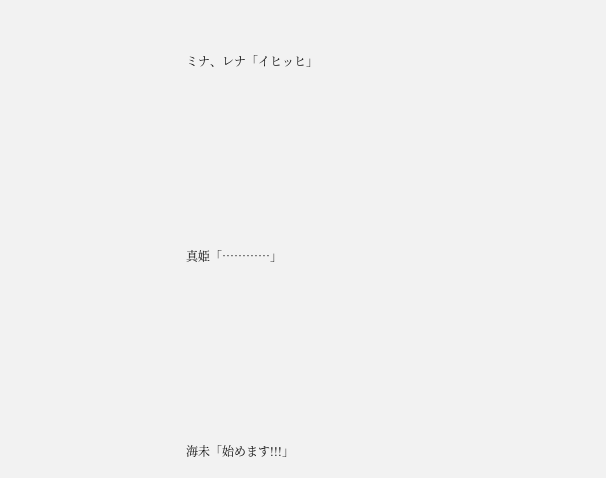ミナ、レナ「イヒッヒ」







真姫「…………」







海未「始めます!!!」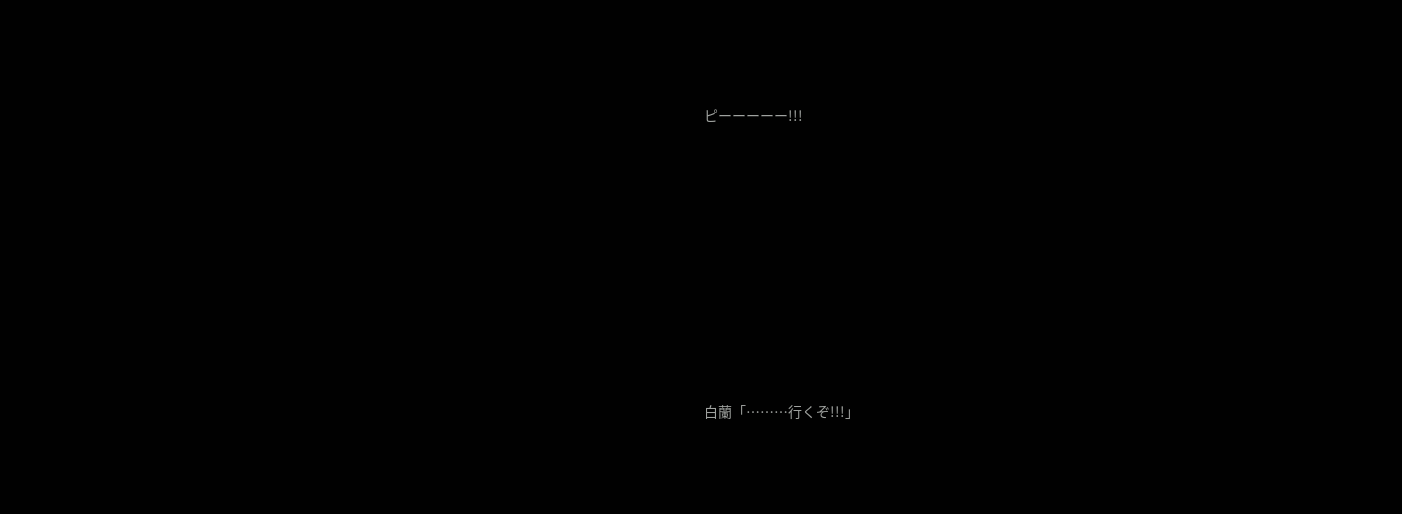ピーーーーー!!!









白蘭「………行くぞ!!!」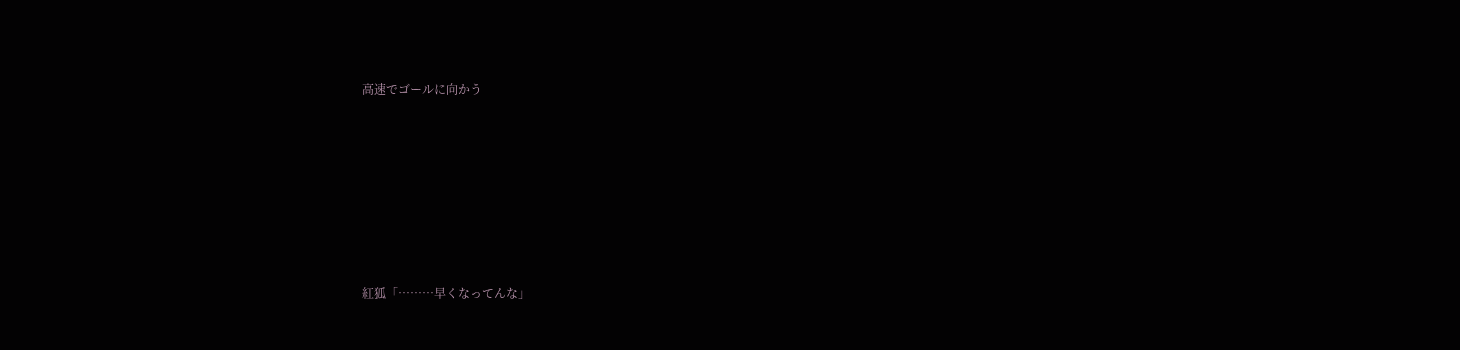高速でゴールに向かう







紅狐「………早くなってんな」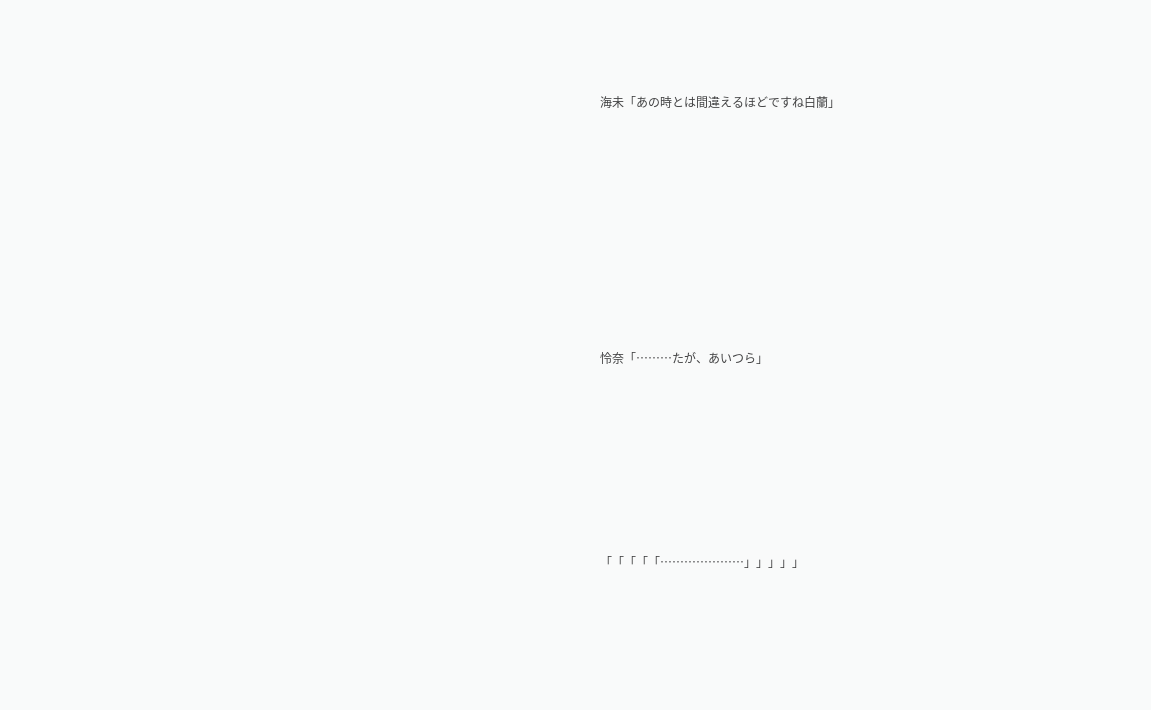海未「あの時とは間違えるほどですね白蘭」









怜奈「………たが、あいつら」







「「「「「…………………」」」」」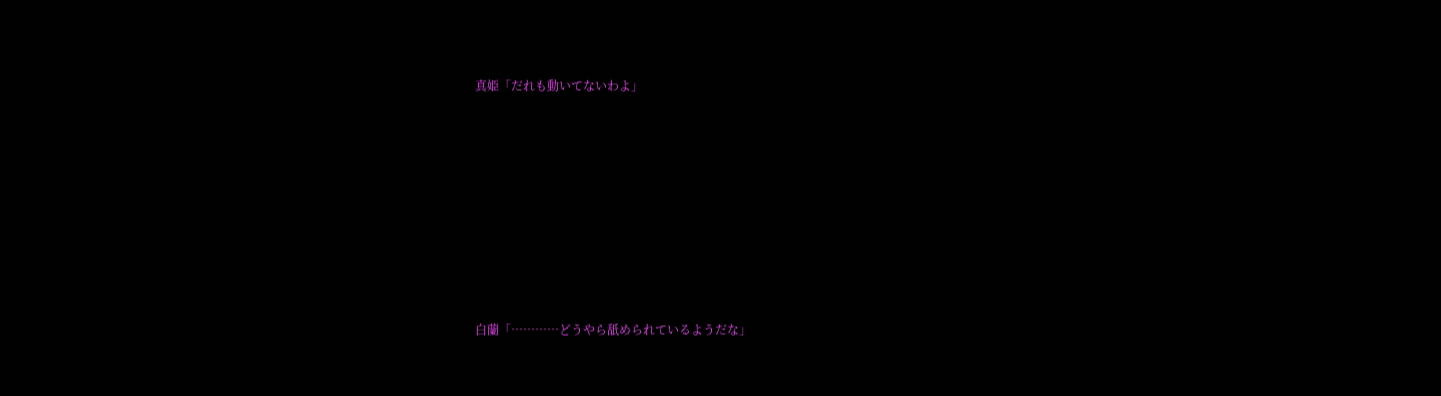真姫「だれも動いてないわよ」









白蘭「…………どうやら舐められているようだな」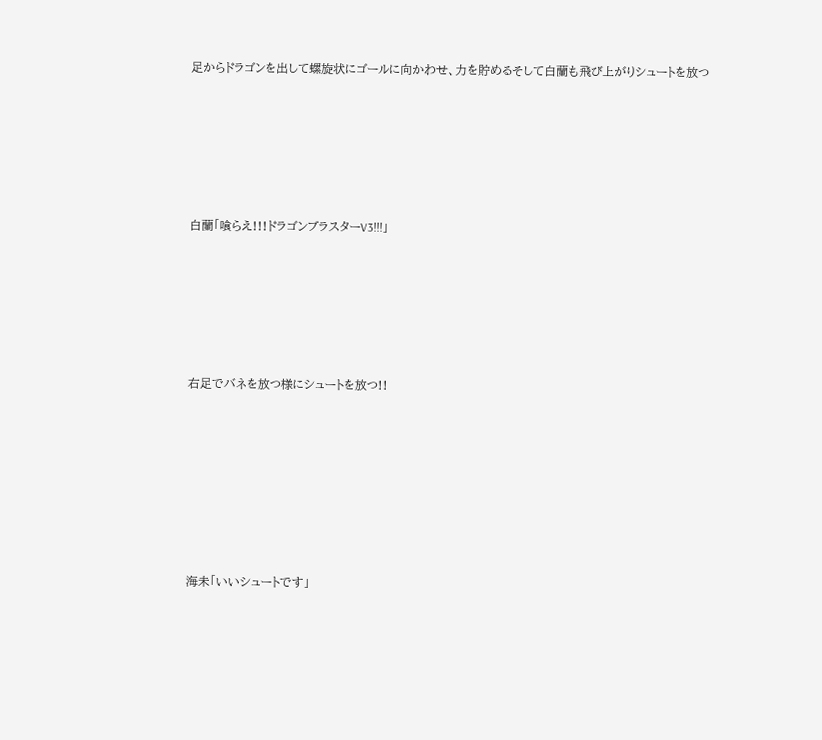足からドラゴンを出して螺旋状にゴールに向かわせ、力を貯めるそして白蘭も飛び上がりシュートを放つ







白蘭「喰らえ!!!ドラゴンブラスターV3!!!」







右足でバネを放つ様にシュートを放つ!!









海未「いいシュートです」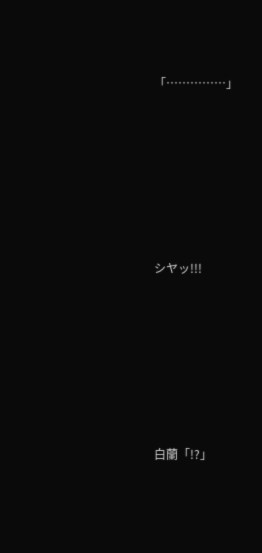「……………」







シヤッ!!!







白蘭「!?」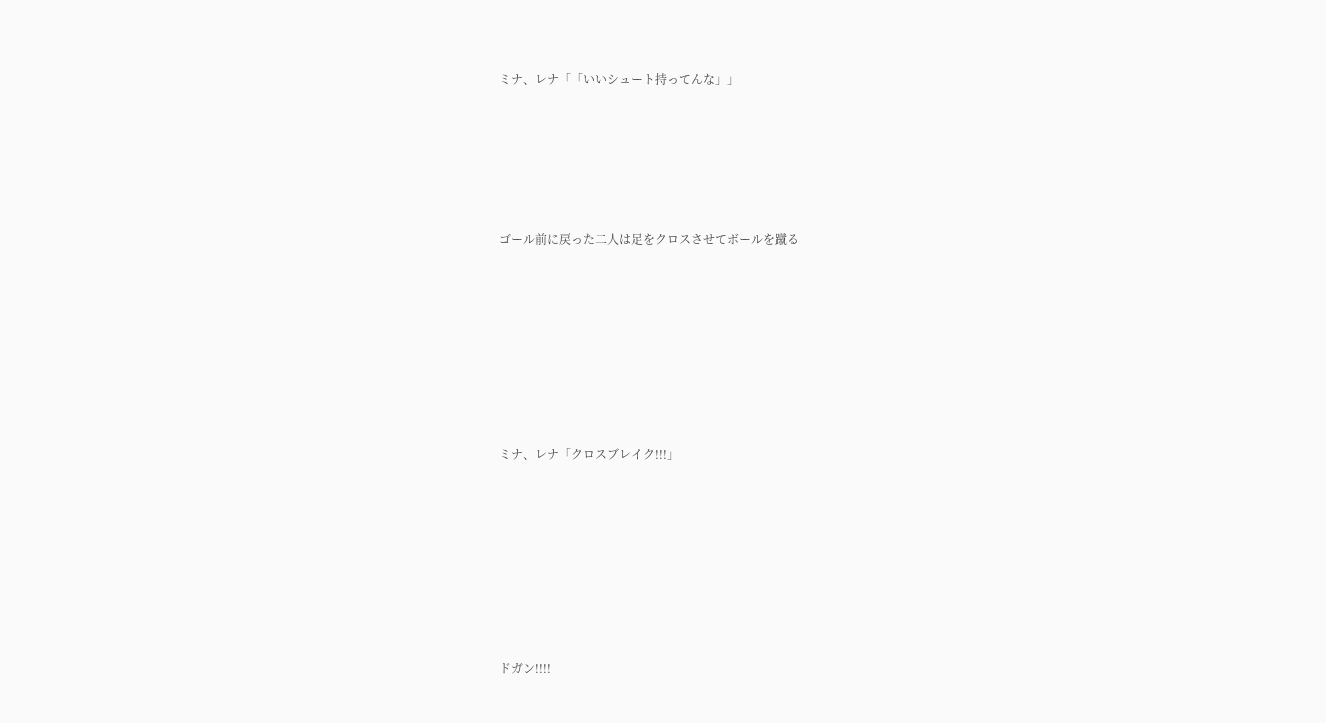ミナ、レナ「「いいシュート持ってんな」」





ゴール前に戻った二人は足をクロスさせてボールを蹴る







ミナ、レナ「クロスブレイク!!!」







ドガン!!!!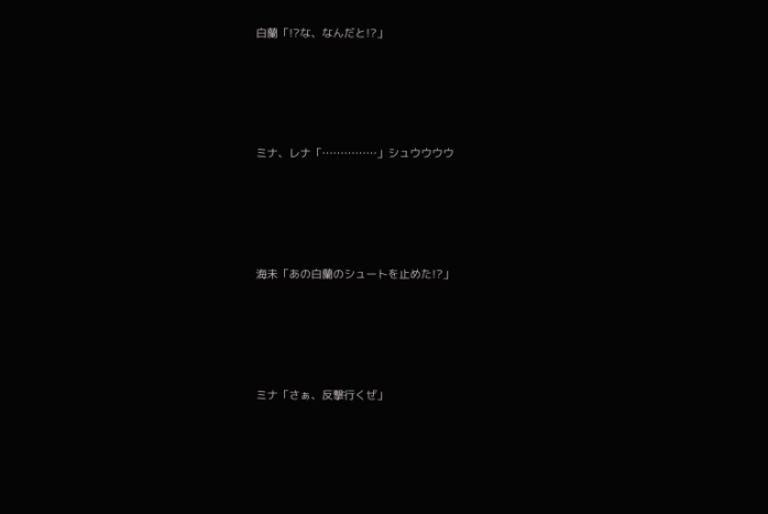白蘭「!?な、なんだと!?」







ミナ、レナ「……………」シュウウウウ







海未「あの白蘭のシュートを止めた!?」







ミナ「さぁ、反撃行くぜ」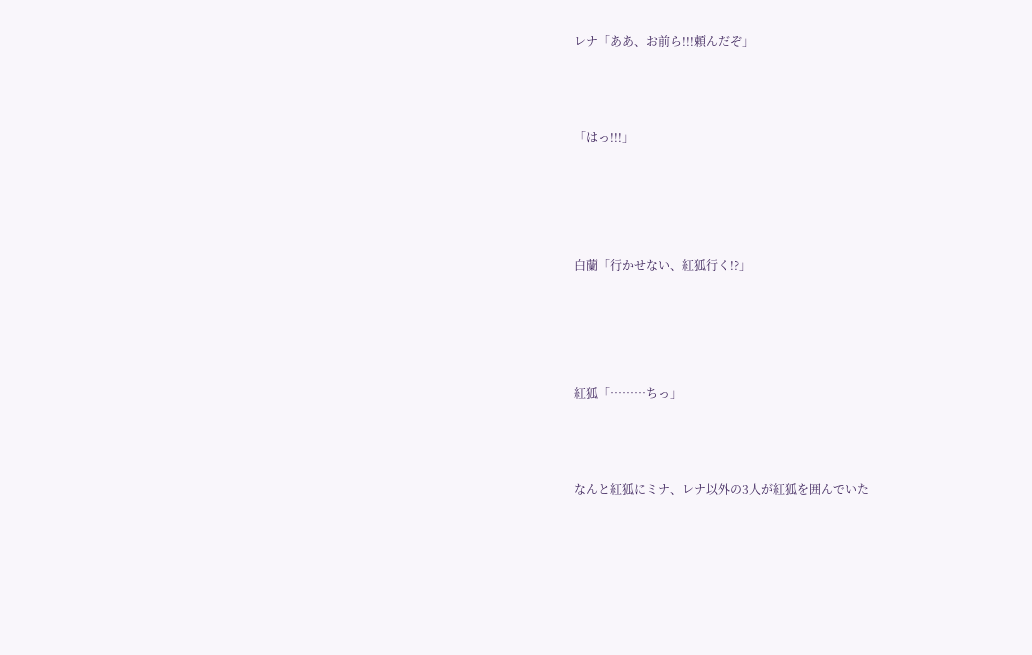レナ「ああ、お前ら!!!頼んだぞ」





「はっ!!!」







白蘭「行かせない、紅狐行く!?」







紅狐「………ちっ」





なんと紅狐にミナ、レナ以外の3人が紅狐を囲んでいた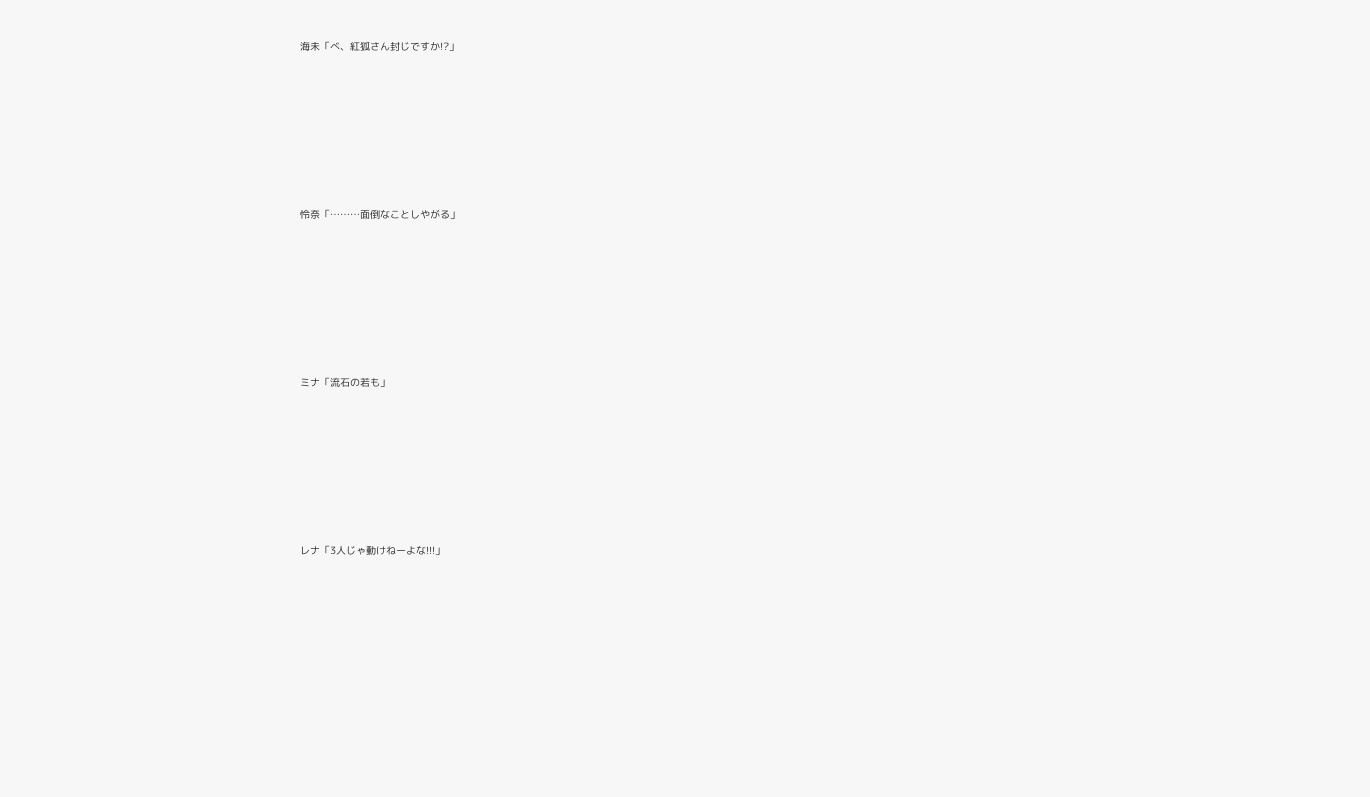海未「べ、紅狐さん封じですか!?」







怜奈「………面倒なことしやがる」







ミナ「流石の若も」







レナ「3人じゃ動けねーよな!!!」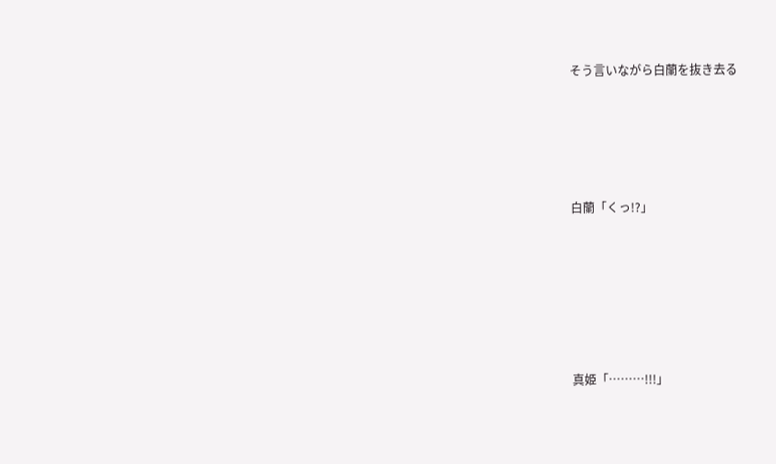そう言いながら白蘭を抜き去る







白蘭「くっ!?」









真姫「………!!!」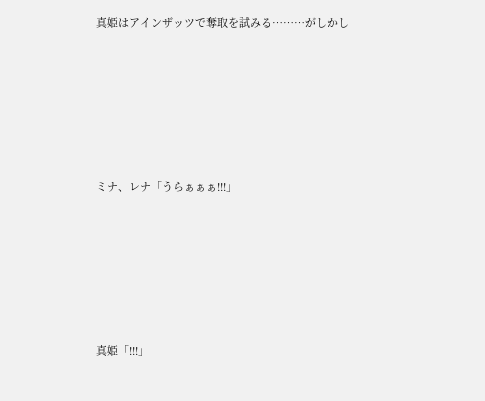真姫はアインザッツで奪取を試みる………がしかし







ミナ、レナ「うらぁぁぁ!!!」







真姫「!!!」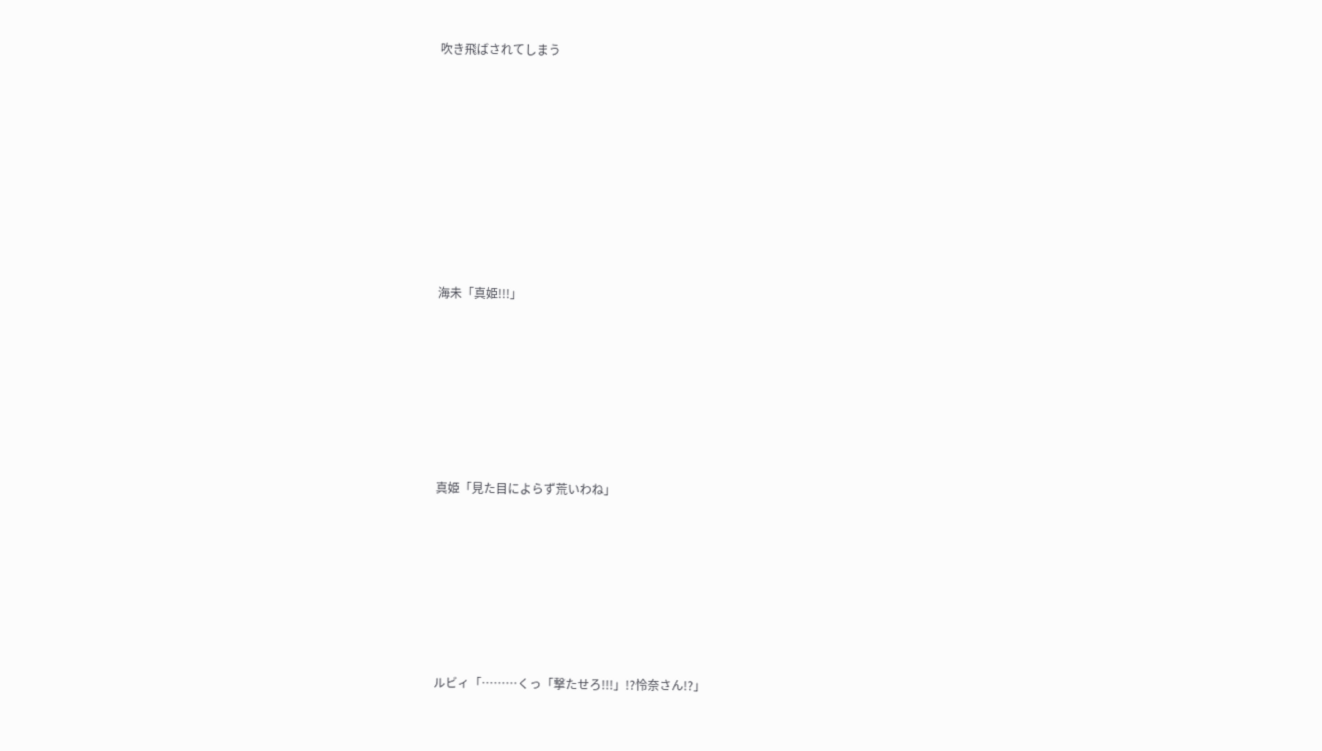吹き飛ばされてしまう









海未「真姫!!!」







真姫「見た目によらず荒いわね」







ルビィ「………くっ「撃たせろ!!!」!?怜奈さん!?」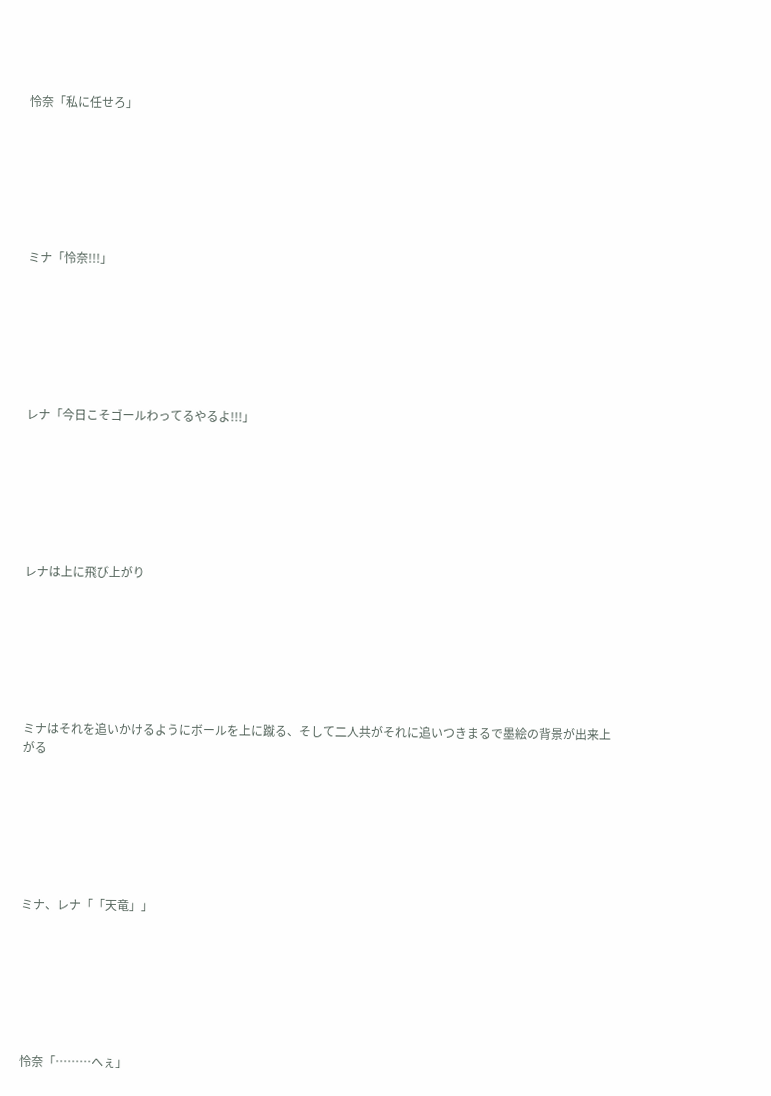怜奈「私に任せろ」







ミナ「怜奈!!!」







レナ「今日こそゴールわってるやるよ!!!」







レナは上に飛び上がり







ミナはそれを追いかけるようにボールを上に蹴る、そして二人共がそれに追いつきまるで墨絵の背景が出来上がる







ミナ、レナ「「天竜」」







怜奈「………へぇ」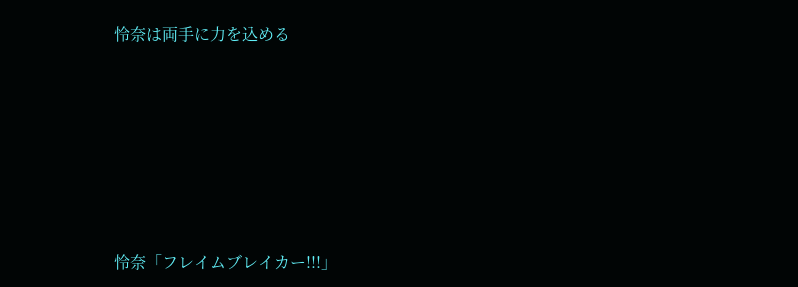怜奈は両手に力を込める







怜奈「フレイムブレイカー!!!」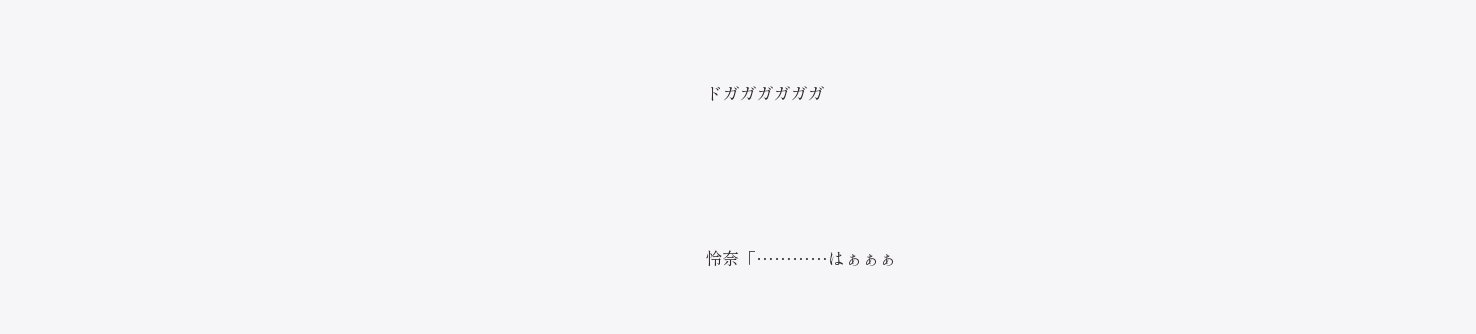ドガガガガガガ







怜奈「…………はぁぁぁ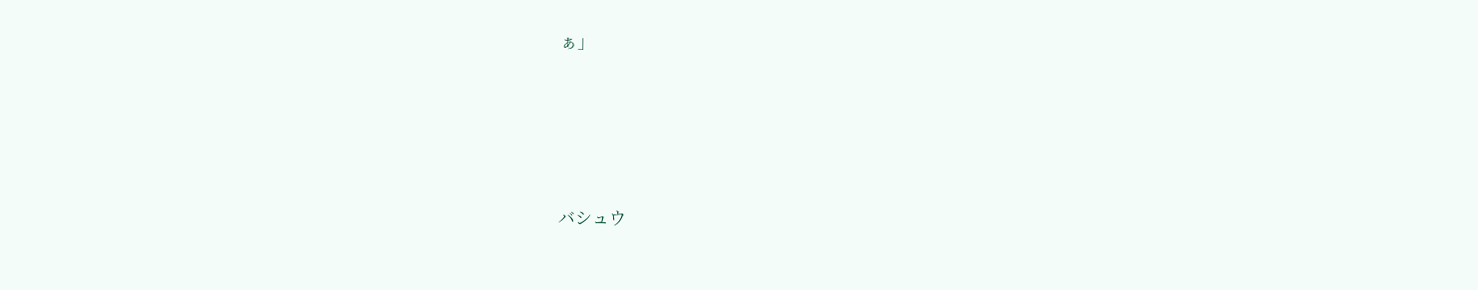ぁ」







バシュウ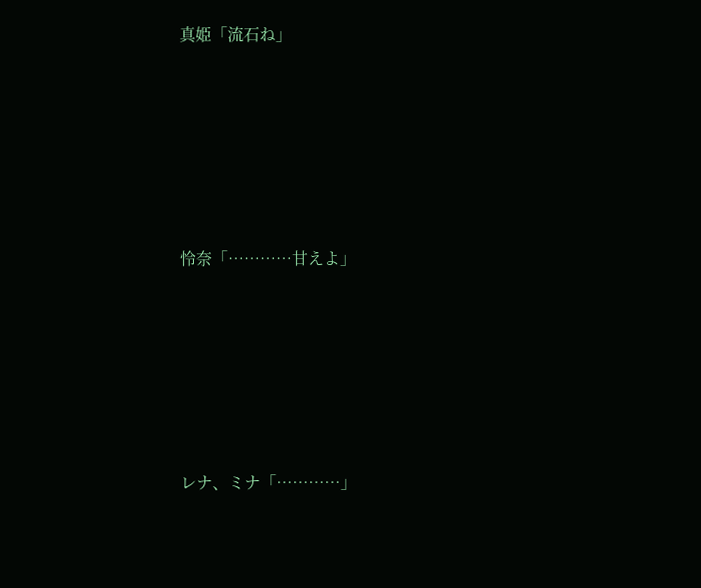真姫「流石ね」







怜奈「…………甘えよ」







レナ、ミナ「…………」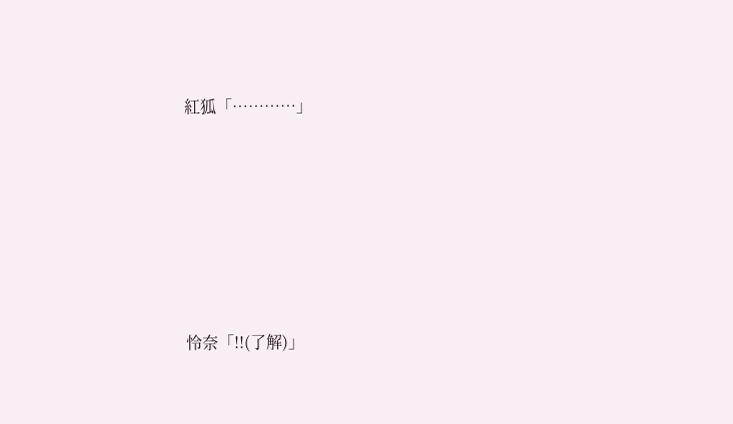紅狐「…………」







怜奈「!!(了解)」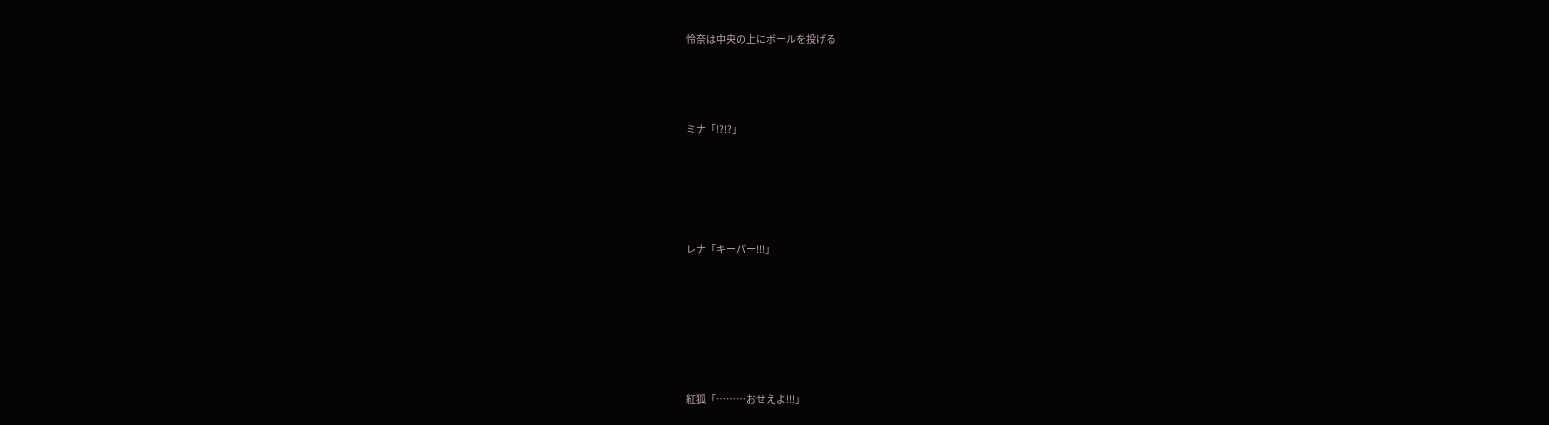怜奈は中央の上にボールを投げる





ミナ「!?!?」







レナ「キーパー!!!」









紅狐「………おせえよ!!!」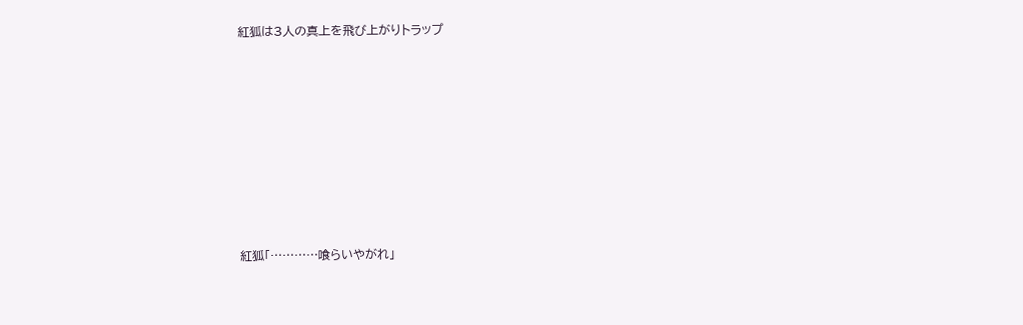紅狐は3人の真上を飛び上がりトラップ









紅狐「…………喰らいやがれ」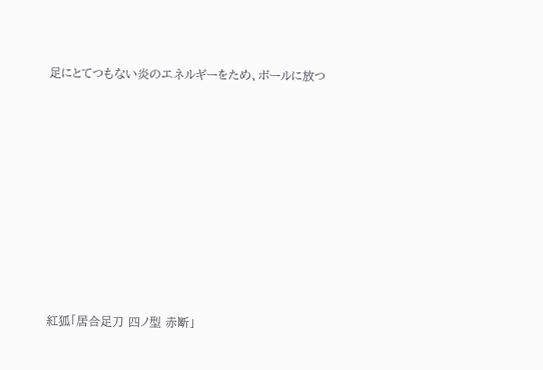足にとてつもない炎のエネルギーをため、ボールに放つ









紅狐「居合足刀 四ノ型 赤断」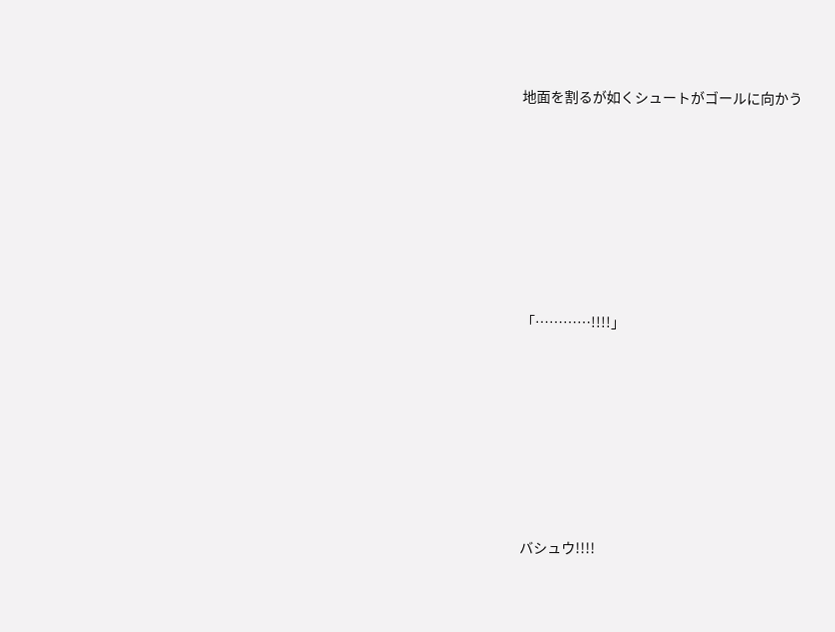地面を割るが如くシュートがゴールに向かう







「…………!!!!」







バシュウ!!!!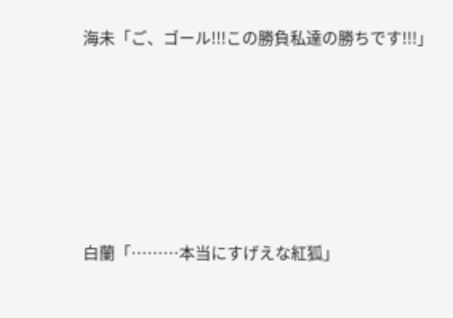海未「ご、ゴール!!!この勝負私達の勝ちです!!!」









白蘭「………本当にすげえな紅狐」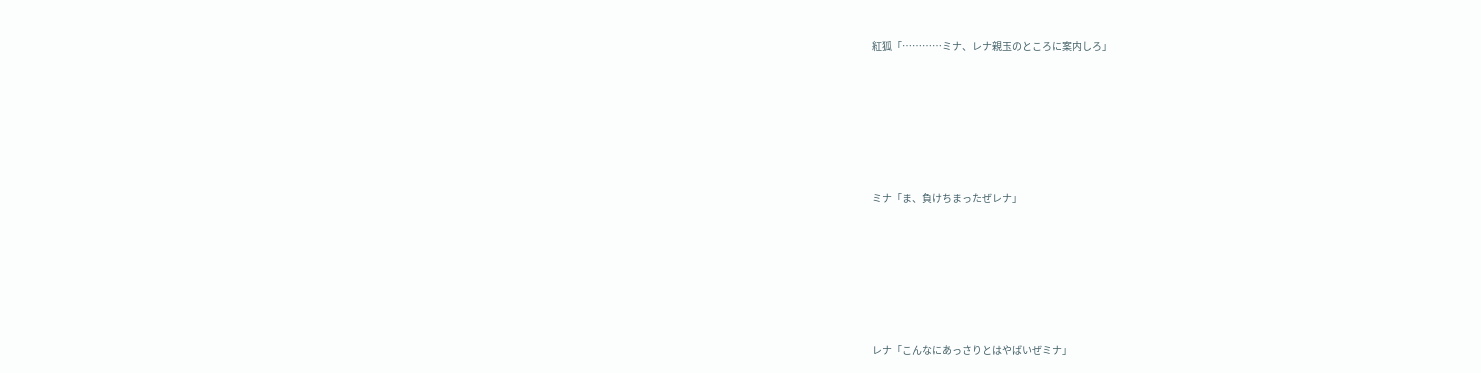紅狐「…………ミナ、レナ親玉のところに案内しろ」







ミナ「ま、負けちまったぜレナ」







レナ「こんなにあっさりとはやばいぜミナ」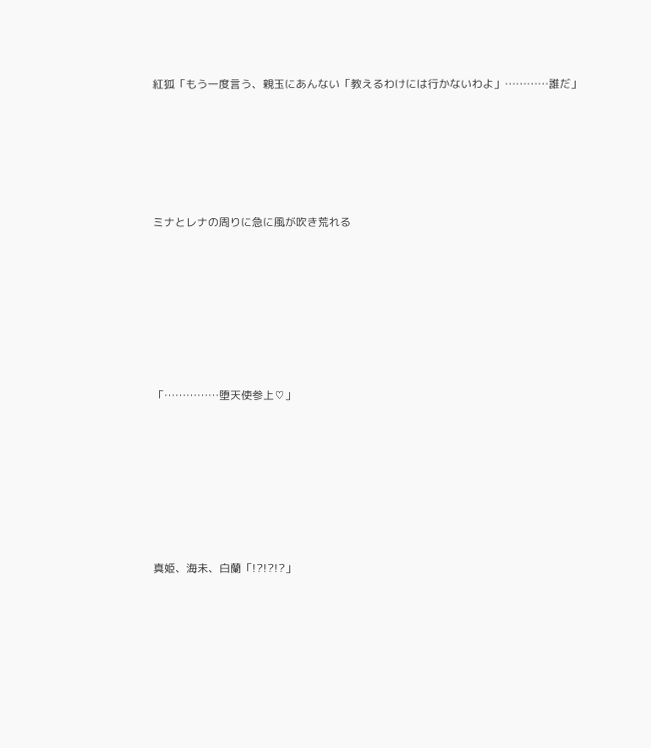紅狐「もう一度言う、親玉にあんない「教えるわけには行かないわよ」…………誰だ」







ミナとレナの周りに急に風が吹き荒れる









「……………堕天使参上♡」









真姫、海未、白蘭「!?!?!?」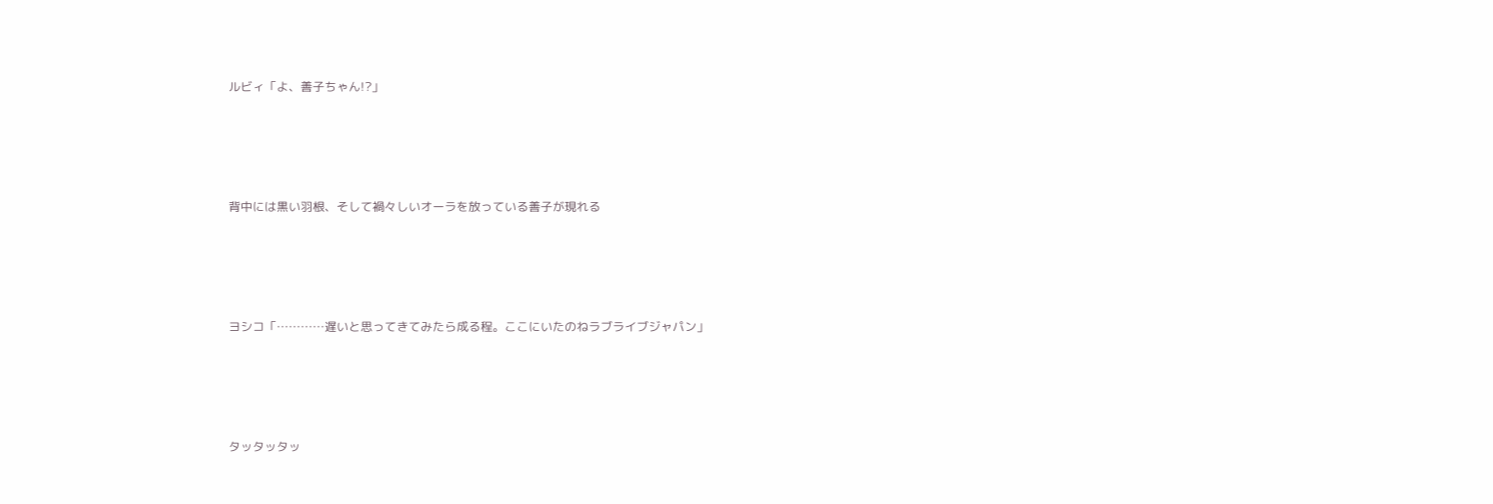ルビィ「よ、善子ちゃん!?」







背中には黒い羽根、そして禍々しいオーラを放っている善子が現れる







ヨシコ「…………遅いと思ってきてみたら成る程。ここにいたのねラブライブジャパン」







タッタッタッ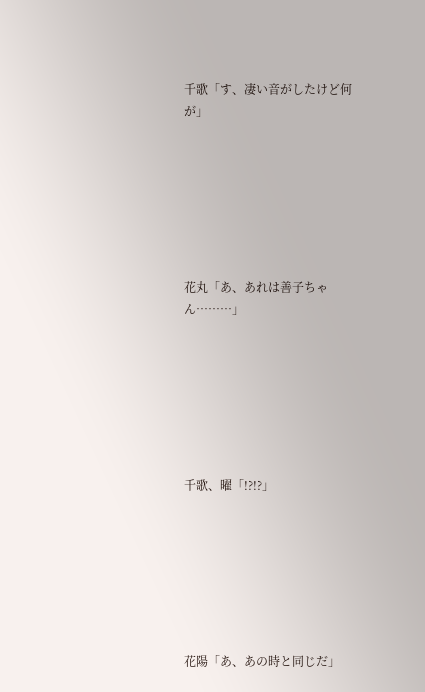千歌「す、凄い音がしたけど何が」







花丸「あ、あれは善子ちゃん………」







千歌、曜「!?!?」







花陽「あ、あの時と同じだ」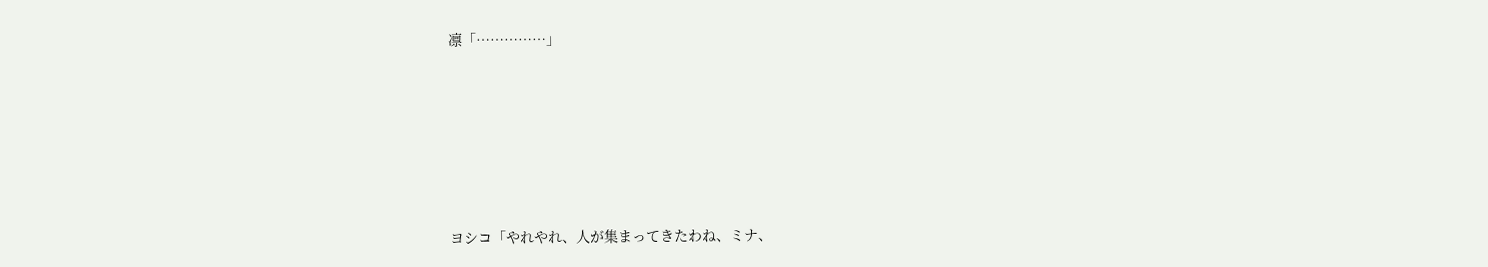凛「……………」









ヨシコ「やれやれ、人が集まってきたわね、ミナ、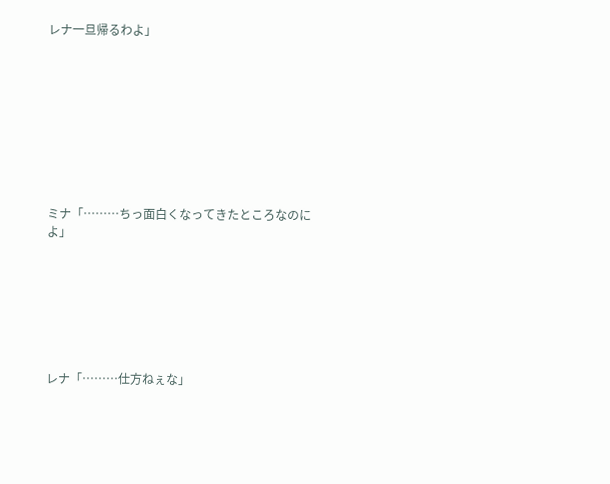レナ一旦帰るわよ」









ミナ「………ちっ面白くなってきたところなのによ」







レナ「………仕方ねぇな」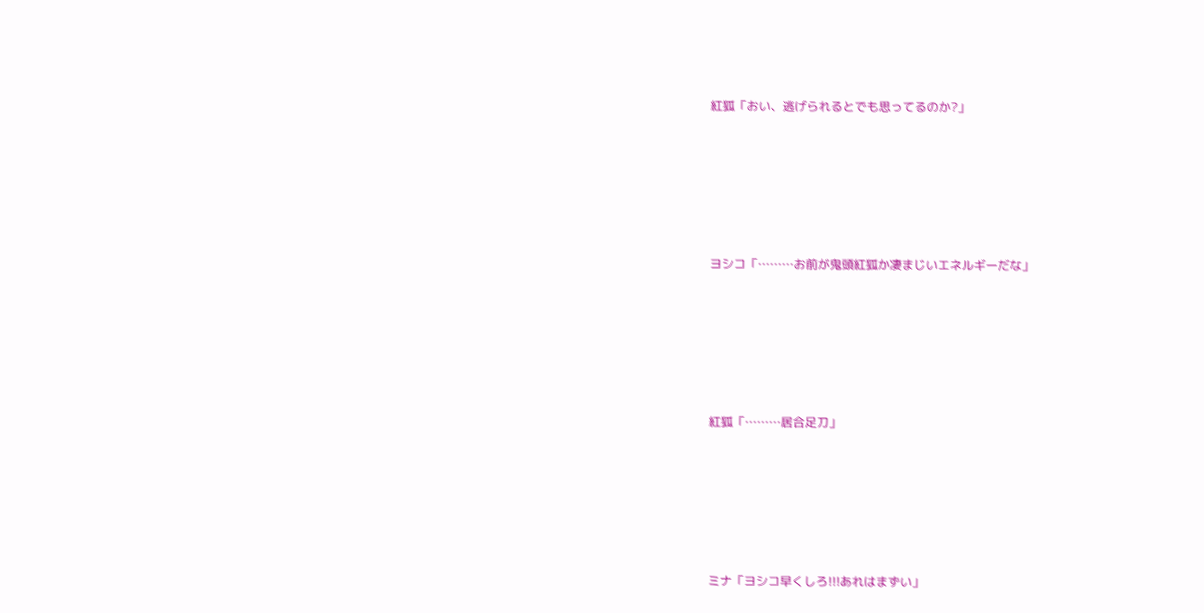紅狐「おい、逃げられるとでも思ってるのか?」







ヨシコ「………お前が鬼頭紅狐か凄まじいエネルギーだな」







紅狐「………居合足刀」







ミナ「ヨシコ早くしろ!!!あれはまずい」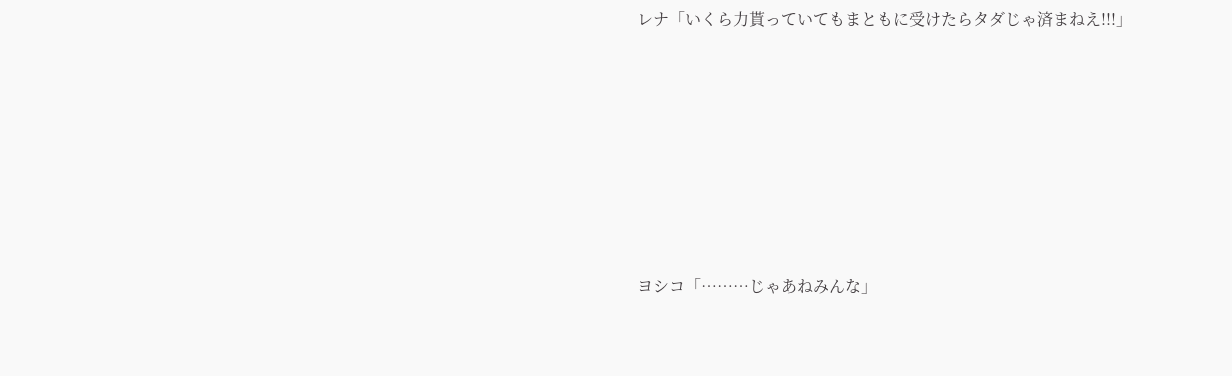レナ「いくら力貰っていてもまともに受けたらタダじゃ済まねえ!!!」







ヨシコ「………じゃあねみんな」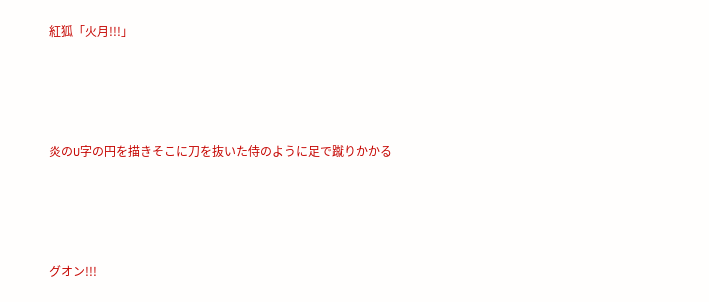紅狐「火月!!!」







炎のU字の円を描きそこに刀を抜いた侍のように足で蹴りかかる







グオン!!!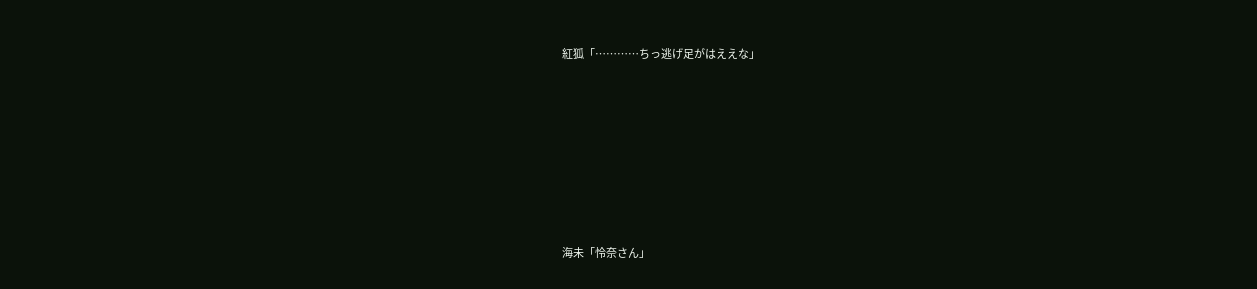紅狐「…………ちっ逃げ足がはええな」







海未「怜奈さん」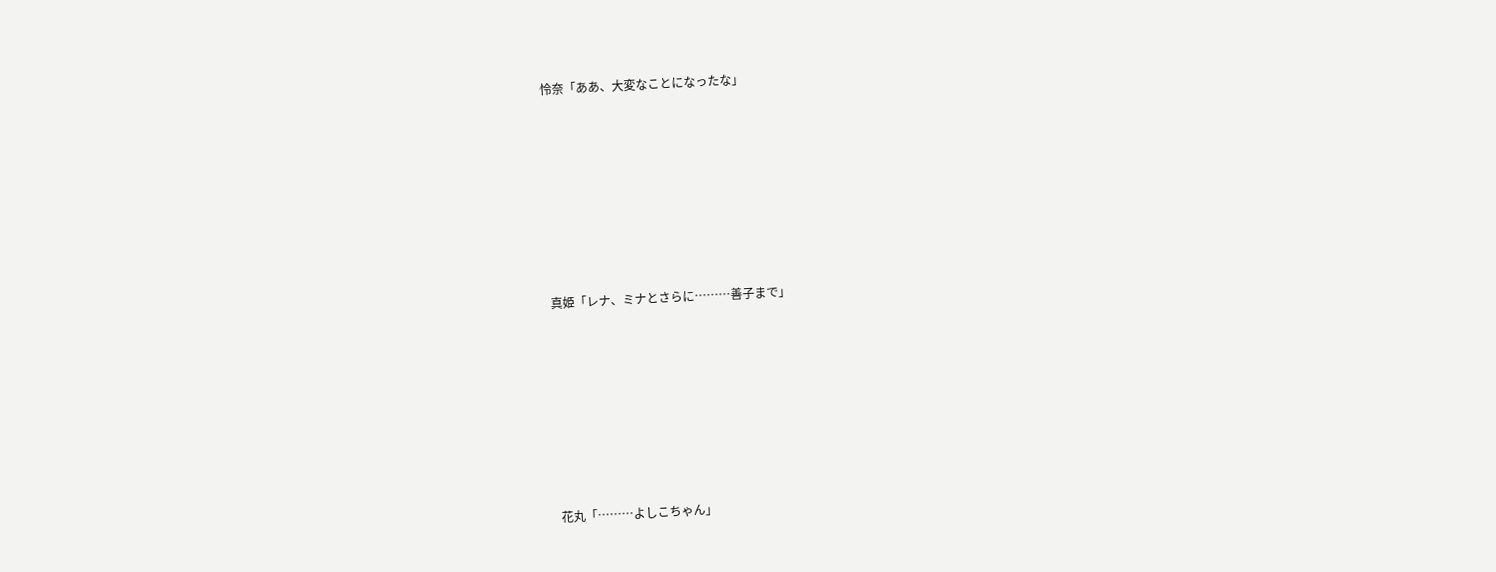怜奈「ああ、大変なことになったな」







真姫「レナ、ミナとさらに………善子まで」







花丸「………よしこちゃん」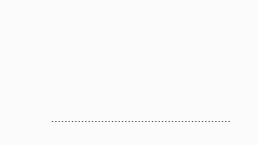………………………………………………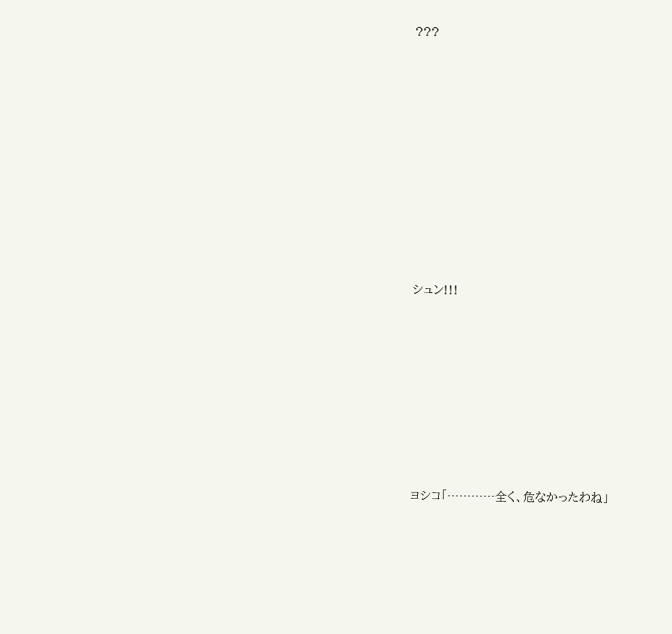???









シュン!!!







ヨシコ「…………全く、危なかったわね」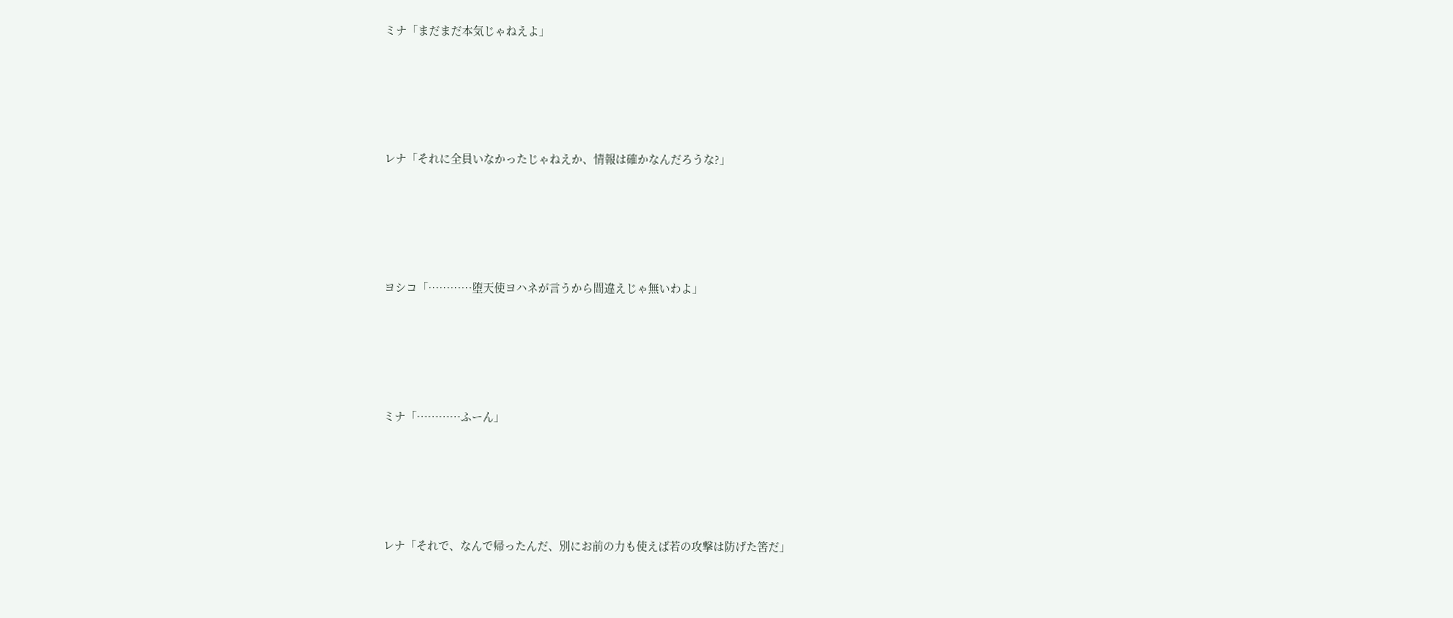ミナ「まだまだ本気じゃねえよ」







レナ「それに全員いなかったじゃねえか、情報は確かなんだろうな?」







ヨシコ「…………堕天使ヨハネが言うから間違えじゃ無いわよ」







ミナ「…………ふーん」







レナ「それで、なんで帰ったんだ、別にお前の力も使えば若の攻撃は防げた筈だ」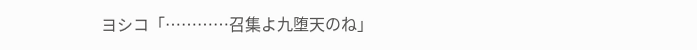ヨシコ「…………召集よ九堕天のね」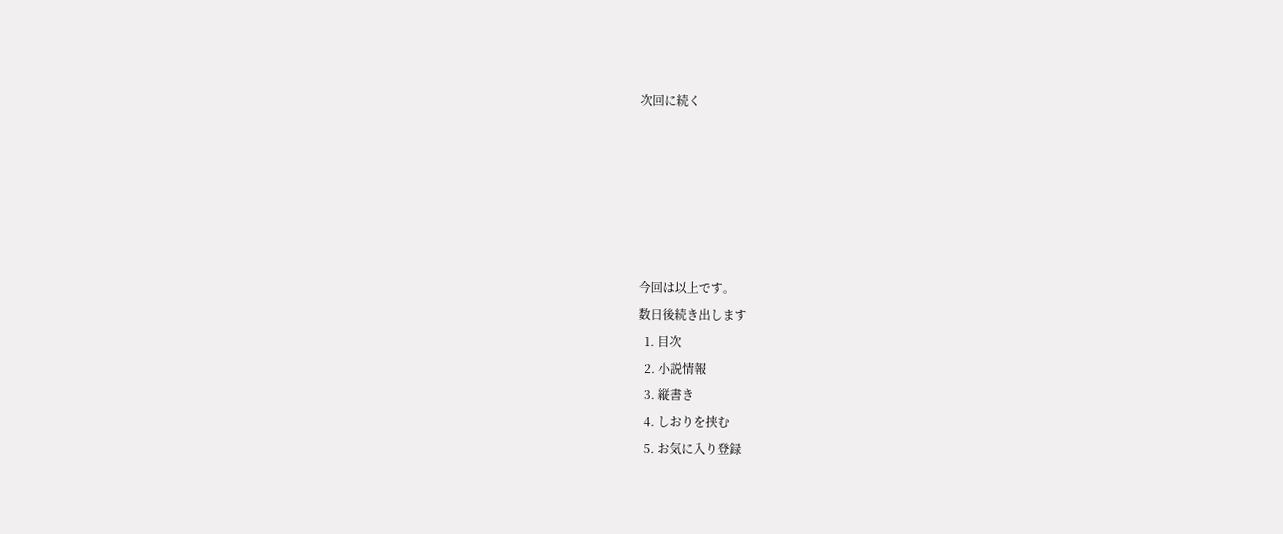次回に続く






今回は以上です。
数日後続き出します
  1. 目次
  2. 小説情報
  3. 縦書き
  4. しおりを挟む
  5. お気に入り登録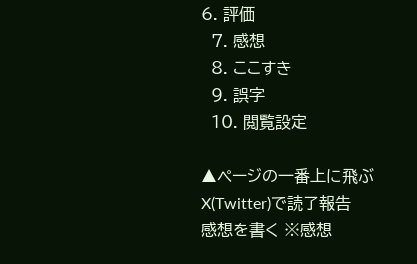6. 評価
  7. 感想
  8. ここすき
  9. 誤字
  10. 閲覧設定

▲ページの一番上に飛ぶ
X(Twitter)で読了報告
感想を書く ※感想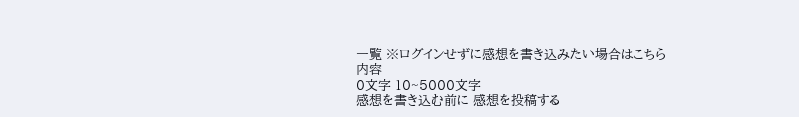一覧 ※ログインせずに感想を書き込みたい場合はこちら
内容
0文字 10~5000文字
感想を書き込む前に 感想を投稿する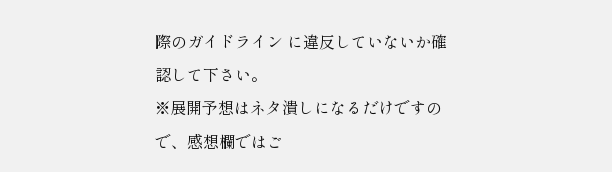際のガイドライン に違反していないか確認して下さい。
※展開予想はネタ潰しになるだけですので、感想欄ではご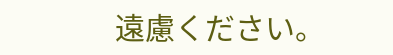遠慮ください。